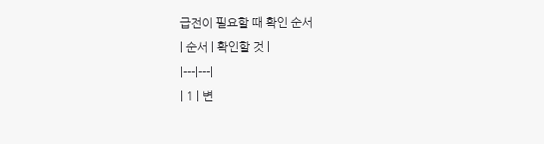급전이 필요할 때 확인 순서
| 순서 | 확인할 것 |
|---|---|
| 1 | 변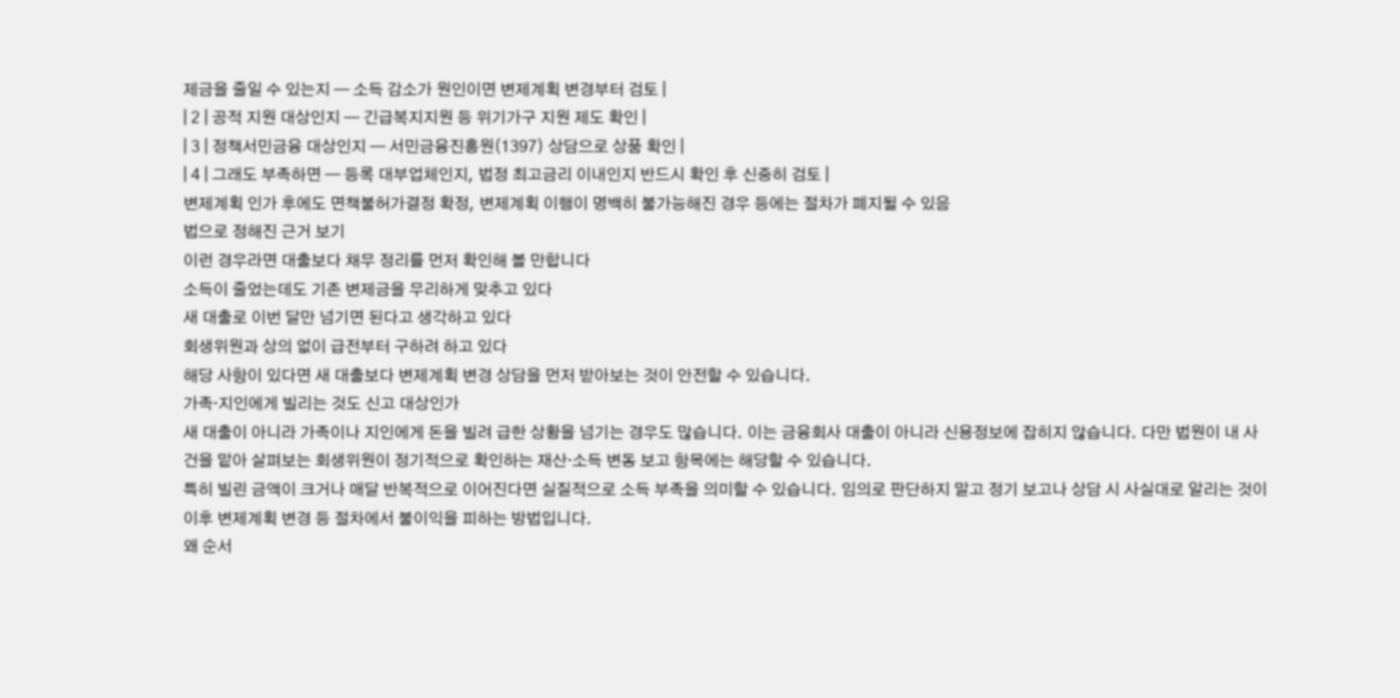제금을 줄일 수 있는지 — 소득 감소가 원인이면 변제계획 변경부터 검토 |
| 2 | 공적 지원 대상인지 — 긴급복지지원 등 위기가구 지원 제도 확인 |
| 3 | 정책서민금융 대상인지 — 서민금융진흥원(1397) 상담으로 상품 확인 |
| 4 | 그래도 부족하면 — 등록 대부업체인지, 법정 최고금리 이내인지 반드시 확인 후 신중히 검토 |
변제계획 인가 후에도 면책불허가결정 확정, 변제계획 이행이 명백히 불가능해진 경우 등에는 절차가 폐지될 수 있음
법으로 정해진 근거 보기
이런 경우라면 대출보다 채무 정리를 먼저 확인해 볼 만합니다
소득이 줄었는데도 기존 변제금을 무리하게 맞추고 있다
새 대출로 이번 달만 넘기면 된다고 생각하고 있다
회생위원과 상의 없이 급전부터 구하려 하고 있다
해당 사항이 있다면 새 대출보다 변제계획 변경 상담을 먼저 받아보는 것이 안전할 수 있습니다.
가족·지인에게 빌리는 것도 신고 대상인가
새 대출이 아니라 가족이나 지인에게 돈을 빌려 급한 상황을 넘기는 경우도 많습니다. 이는 금융회사 대출이 아니라 신용정보에 잡히지 않습니다. 다만 법원이 내 사건을 맡아 살펴보는 회생위원이 정기적으로 확인하는 재산·소득 변동 보고 항목에는 해당할 수 있습니다.
특히 빌린 금액이 크거나 매달 반복적으로 이어진다면 실질적으로 소득 부족을 의미할 수 있습니다. 임의로 판단하지 말고 정기 보고나 상담 시 사실대로 알리는 것이 이후 변제계획 변경 등 절차에서 불이익을 피하는 방법입니다.
왜 순서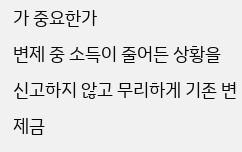가 중요한가
변제 중 소득이 줄어든 상황을 신고하지 않고 무리하게 기존 변제금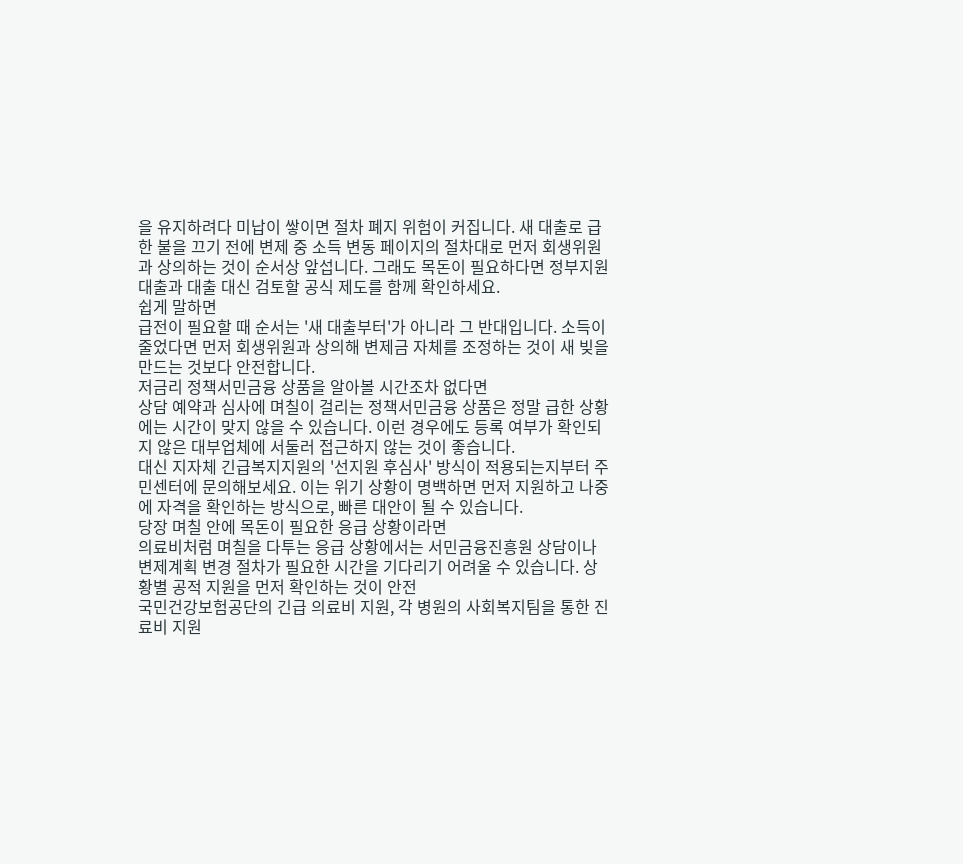을 유지하려다 미납이 쌓이면 절차 폐지 위험이 커집니다. 새 대출로 급한 불을 끄기 전에 변제 중 소득 변동 페이지의 절차대로 먼저 회생위원과 상의하는 것이 순서상 앞섭니다. 그래도 목돈이 필요하다면 정부지원 대출과 대출 대신 검토할 공식 제도를 함께 확인하세요.
쉽게 말하면
급전이 필요할 때 순서는 '새 대출부터'가 아니라 그 반대입니다. 소득이 줄었다면 먼저 회생위원과 상의해 변제금 자체를 조정하는 것이 새 빚을 만드는 것보다 안전합니다.
저금리 정책서민금융 상품을 알아볼 시간조차 없다면
상담 예약과 심사에 며칠이 걸리는 정책서민금융 상품은 정말 급한 상황에는 시간이 맞지 않을 수 있습니다. 이런 경우에도 등록 여부가 확인되지 않은 대부업체에 서둘러 접근하지 않는 것이 좋습니다.
대신 지자체 긴급복지지원의 '선지원 후심사' 방식이 적용되는지부터 주민센터에 문의해보세요. 이는 위기 상황이 명백하면 먼저 지원하고 나중에 자격을 확인하는 방식으로, 빠른 대안이 될 수 있습니다.
당장 며칠 안에 목돈이 필요한 응급 상황이라면
의료비처럼 며칠을 다투는 응급 상황에서는 서민금융진흥원 상담이나 변제계획 변경 절차가 필요한 시간을 기다리기 어려울 수 있습니다. 상황별 공적 지원을 먼저 확인하는 것이 안전
국민건강보험공단의 긴급 의료비 지원, 각 병원의 사회복지팀을 통한 진료비 지원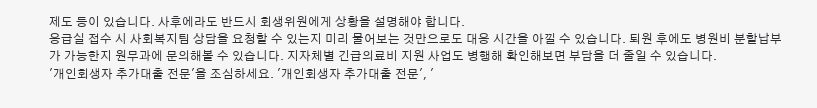제도 등이 있습니다. 사후에라도 반드시 회생위원에게 상황을 설명해야 합니다.
응급실 접수 시 사회복지팀 상담을 요청할 수 있는지 미리 물어보는 것만으로도 대응 시간을 아낄 수 있습니다. 퇴원 후에도 병원비 분할납부가 가능한지 원무과에 문의해볼 수 있습니다. 지자체별 긴급의료비 지원 사업도 병행해 확인해보면 부담을 더 줄일 수 있습니다.
'개인회생자 추가대출 전문'을 조심하세요. '개인회생자 추가대출 전문', '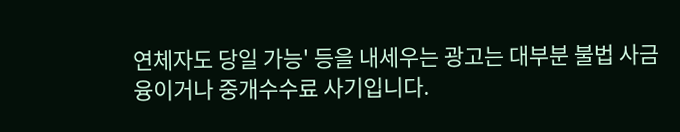연체자도 당일 가능' 등을 내세우는 광고는 대부분 불법 사금융이거나 중개수수료 사기입니다.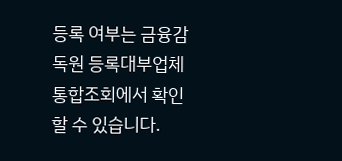등록 여부는 금융감독원 등록대부업체 통합조회에서 확인할 수 있습니다.